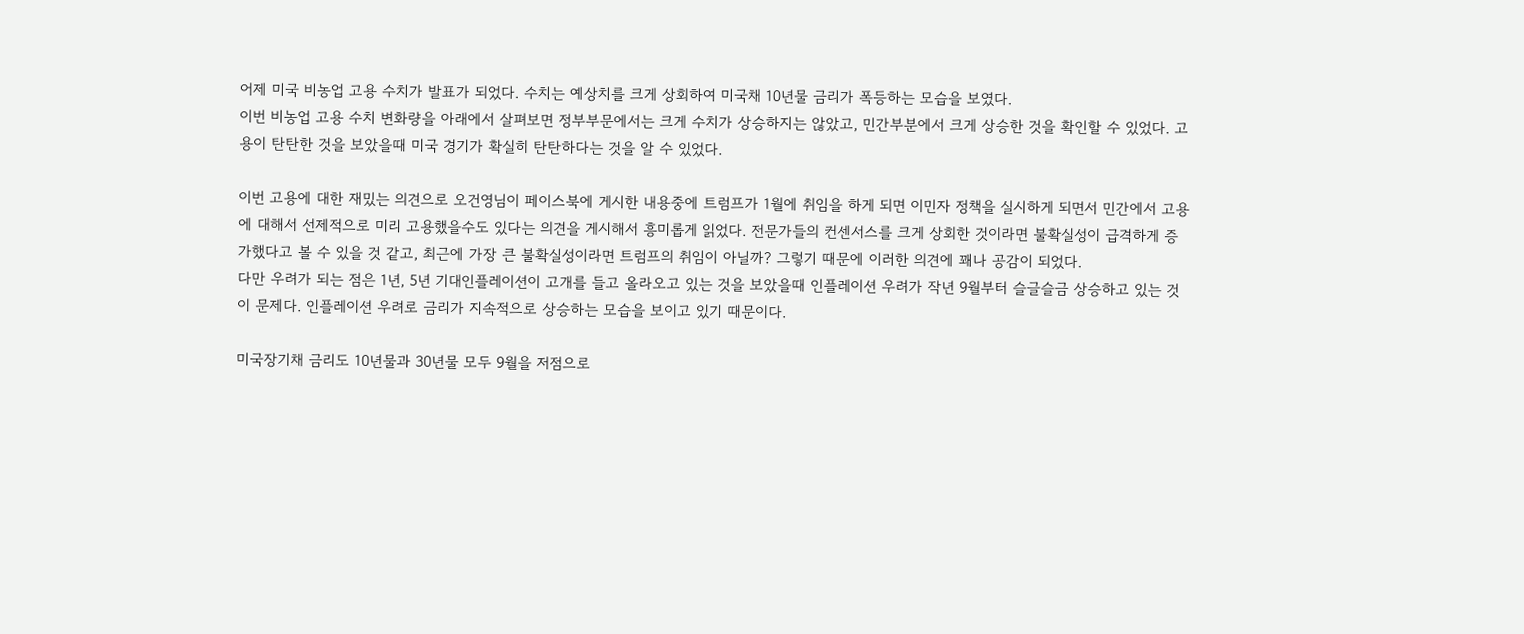어제 미국 비농업 고용 수치가 발표가 되었다. 수치는 예상치를 크게 상회하여 미국채 10년물 금리가 폭등하는 모습을 보였다.
이번 비농업 고용 수치 변화량을 아래에서 살펴보면 정부부문에서는 크게 수치가 상승하지는 않았고, 민간부분에서 크게 상승한 것을 확인할 수 있었다. 고용이 탄탄한 것을 보았을때 미국 경기가 확실히 탄탄하다는 것을 알 수 있었다.

이번 고용에 대한 재밌는 의견으로 오건영님이 페이스북에 게시한 내용중에 트럼프가 1월에 취임을 하게 되면 이민자 정책을 실시하게 되면서 민간에서 고용에 대해서 선제적으로 미리 고용했을수도 있다는 의견을 게시해서 흥미롭게 읽었다. 전문가들의 컨센서스를 크게 상회한 것이라면 불확실성이 급격하게 증가했다고 볼 수 있을 것 같고, 최근에 가장 큰 불확실성이라면 트럼프의 취임이 아닐까? 그렇기 때문에 이러한 의견에 꽤나 공감이 되었다.
다만 우려가 되는 점은 1년, 5년 기대인플레이션이 고개를 들고 올라오고 있는 것을 보았을때 인플레이션 우려가 작년 9월부터 슬글슬금 상승하고 있는 것이 문제다. 인플레이션 우려로 금리가 지속적으로 상승하는 모습을 보이고 있기 때문이다.

미국장기채 금리도 10년물과 30년물 모두 9월을 저점으로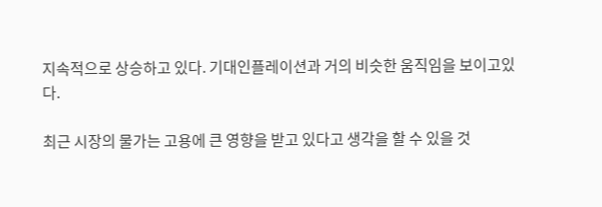지속적으로 상승하고 있다. 기대인플레이션과 거의 비슷한 움직임을 보이고있다.

최근 시장의 물가는 고용에 큰 영향을 받고 있다고 생각을 할 수 있을 것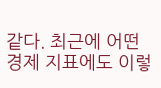같다. 최근에 어떤 경제 지표에도 이렇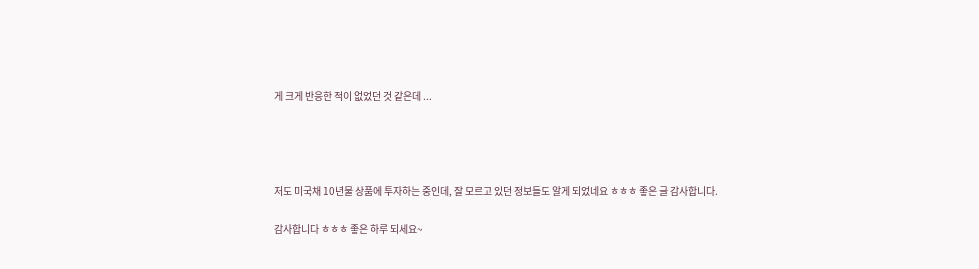게 크게 반응한 적이 없었던 것 같은데 ...




저도 미국채 10년물 상품에 투자하는 중인데, 잘 모르고 있던 정보들도 알게 되었네요 ㅎㅎㅎ 좋은 글 감사합니다.

감사합니다 ㅎㅎㅎ 좋은 하루 되세요~